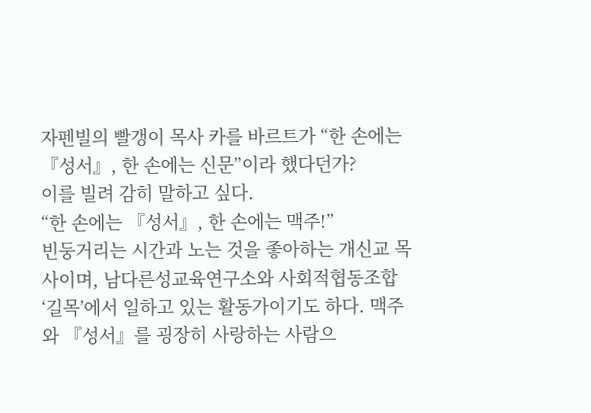자펜빌의 빨갱이 목사 카를 바르트가 “한 손에는 『성서』, 한 손에는 신문”이라 했다던가?
이를 빌려 감히 말하고 싶다.
“한 손에는 『성서』, 한 손에는 맥주!”
빈둥거리는 시간과 노는 것을 좋아하는 개신교 목사이며, 남다른성교육연구소와 사회적협동조합 ‘길목’에서 일하고 있는 활동가이기도 하다. 맥주와 『성서』를 굉장히 사랑하는 사람으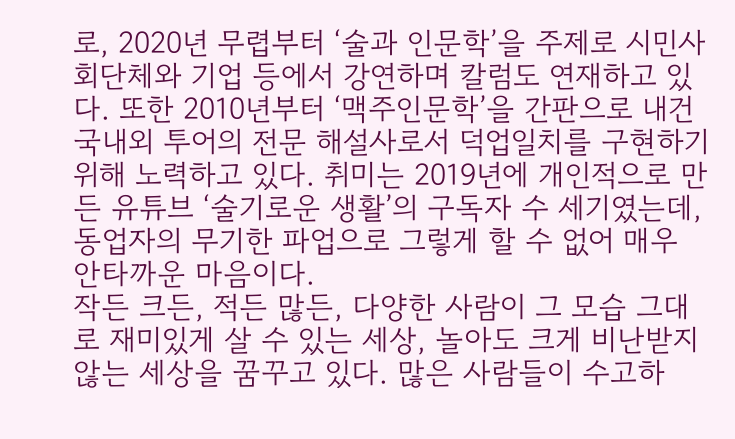로, 2020년 무렵부터 ‘술과 인문학’을 주제로 시민사회단체와 기업 등에서 강연하며 칼럼도 연재하고 있다. 또한 2010년부터 ‘맥주인문학’을 간판으로 내건 국내외 투어의 전문 해설사로서 덕업일치를 구현하기 위해 노력하고 있다. 취미는 2019년에 개인적으로 만든 유튜브 ‘술기로운 생활’의 구독자 수 세기였는데, 동업자의 무기한 파업으로 그렇게 할 수 없어 매우 안타까운 마음이다.
작든 크든, 적든 많든, 다양한 사람이 그 모습 그대로 재미있게 살 수 있는 세상, 놀아도 크게 비난받지 않는 세상을 꿈꾸고 있다. 많은 사람들이 수고하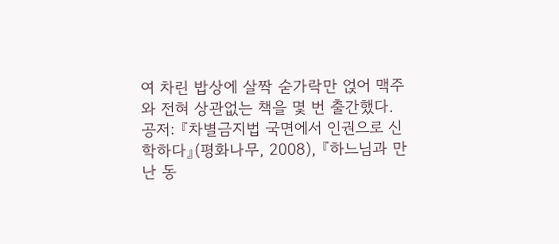여 차린 밥상에 살짝 숟가락만 얹어 맥주와 전혀 상관없는 책을 몇 번 출간했다.
공저: 『차별금지법 국면에서 인권으로 신학하다』(평화나무, 2008), 『하느님과 만난 동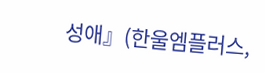성애』(한울엠플러스,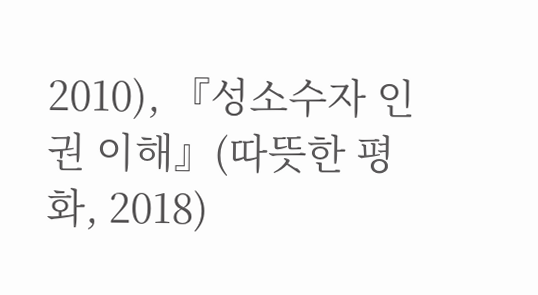2010), 『성소수자 인권 이해』(따뜻한 평화, 2018)